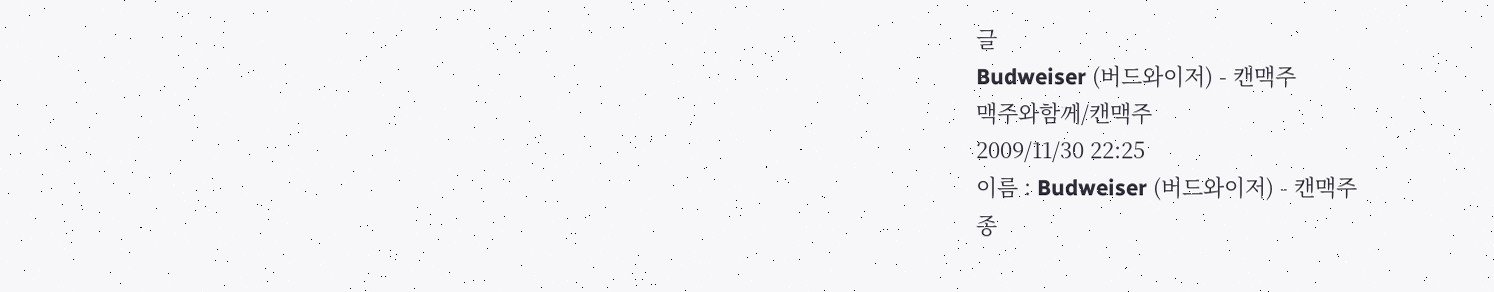글
Budweiser (버드와이저) - 캔맥주
맥주와함께/캔맥주
2009/11/30 22:25
이름 : Budweiser (버드와이저) - 캔맥주
종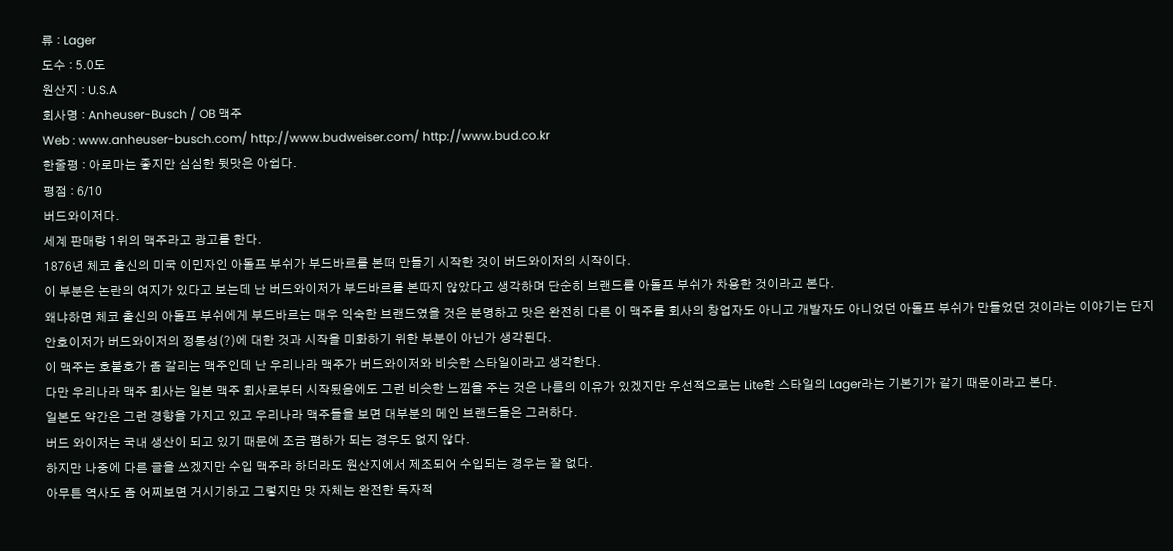류 : Lager
도수 : 5.0도
원산지 : U.S.A
회사명 : Anheuser-Busch / OB 맥주
Web : www.anheuser-busch.com/ http://www.budweiser.com/ http://www.bud.co.kr
한줄평 : 아로마는 좋지만 심심한 뒷맛은 아쉽다.
평점 : 6/10
버드와이저다.
세계 판매량 1위의 맥주라고 광고를 한다.
1876년 체코 출신의 미국 이민자인 아돌프 부쉬가 부드바르를 본떠 만들기 시작한 것이 버드와이저의 시작이다.
이 부분은 논란의 여지가 있다고 보는데 난 버드와이저가 부드바르를 본따지 않았다고 생각하며 단순히 브랜드를 아돌프 부쉬가 차용한 것이라고 본다.
왜냐하면 체코 출신의 아돌프 부쉬에게 부드바르는 매우 익숙한 브랜드였을 것은 분명하고 맛은 완전히 다른 이 맥주를 회사의 창업자도 아니고 개발자도 아니었던 아돌프 부쉬가 만들었던 것이라는 이야기는 단지 안호이저가 버드와이저의 정통성(?)에 대한 것과 시작을 미화하기 위한 부분이 아닌가 생각된다.
이 맥주는 호불호가 좀 갈리는 맥주인데 난 우리나라 맥주가 버드와이저와 비슷한 스타일이라고 생각한다.
다만 우리나라 맥주 회사는 일본 맥주 회사로부터 시작됬음에도 그런 비슷한 느낌을 주는 것은 나름의 이유가 있겠지만 우선적으로는 Lite한 스타일의 Lager라는 기본기가 같기 때문이라고 본다.
일본도 약간은 그런 경향을 가지고 있고 우리나라 맥주들을 보면 대부분의 메인 브랜드들은 그러하다.
버드 와이저는 국내 생산이 되고 있기 때문에 조금 폄하가 되는 경우도 없지 않다.
하지만 나중에 다른 글을 쓰겠지만 수입 맥주라 하더라도 원산지에서 제조되어 수입되는 경우는 잘 없다.
아무튼 역사도 좀 어찌보면 거시기하고 그렇지만 맛 자체는 완전한 독자적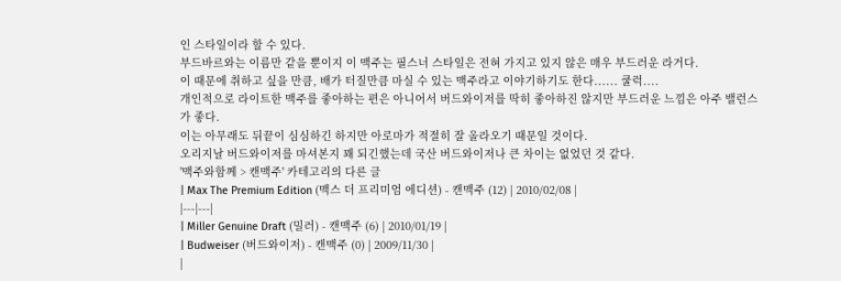인 스타일이라 할 수 있다.
부드바르와는 이름만 같을 뿐이지 이 맥주는 필스너 스타일은 전혀 가지고 있지 않은 매우 부드러운 라거다.
이 때문에 취하고 싶을 만큼, 배가 터질만큼 마실 수 있는 맥주라고 이야기하기도 한다...... 쿨럭....
개인적으로 라이트한 맥주를 좋아하는 편은 아니어서 버드와이저를 딱히 좋아하진 않지만 부드러운 느낌은 아주 밸런스가 좋다.
이는 아무래도 뒤끝이 심심하긴 하지만 아로마가 적절히 잘 올라오기 때문일 것이다.
오리지날 버드와이저를 마셔본지 꽤 되긴했는데 국산 버드와이저나 큰 차이는 없었던 것 같다.
'맥주와함께 > 캔맥주' 카테고리의 다른 글
| Max The Premium Edition (맥스 더 프리미엄 에디션) - 캔맥주 (12) | 2010/02/08 |
|---|---|
| Miller Genuine Draft (밀러) - 캔맥주 (6) | 2010/01/19 |
| Budweiser (버드와이저) - 캔맥주 (0) | 2009/11/30 |
|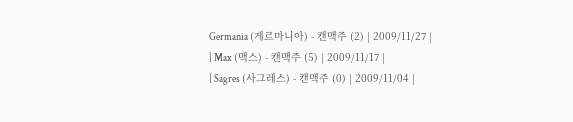Germania (게르마니아) - 캔맥주 (2) | 2009/11/27 |
| Max (맥스) - 캔맥주 (5) | 2009/11/17 |
| Sagres (사그레스) - 캔맥주 (0) | 2009/11/04 |